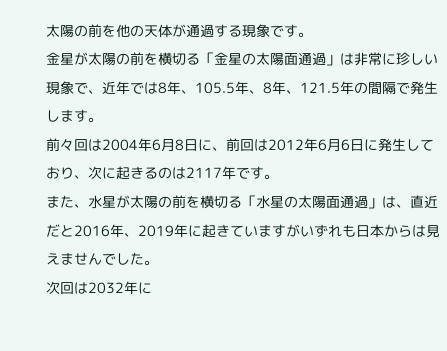太陽の前を他の天体が通過する現象です。
金星が太陽の前を横切る「金星の太陽面通過」は非常に珍しい現象で、近年では8年、105.5年、8年、121.5年の間隔で発生します。
前々回は2004年6月8日に、前回は2012年6月6日に発生しており、次に起きるのは2117年です。
また、水星が太陽の前を横切る「水星の太陽面通過」は、直近だと2016年、2019年に起きていますがいずれも日本からは見えませんでした。
次回は2032年に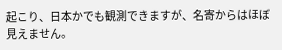起こり、日本かでも観測できますが、名寄からはほぼ見えません。